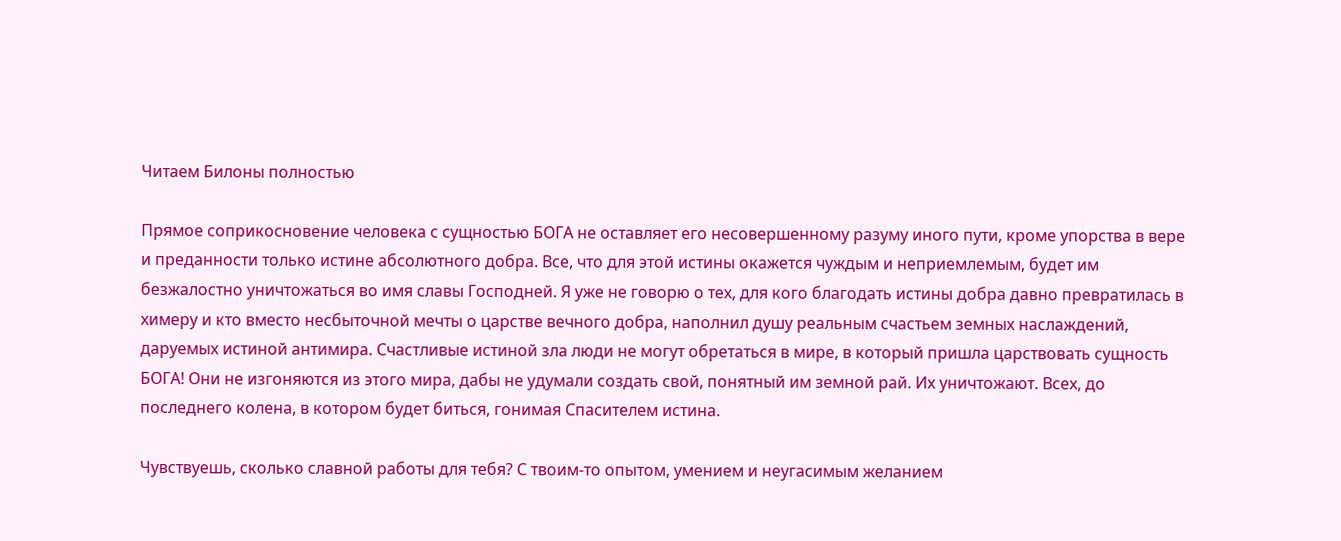Читаем Билоны полностью

Прямое соприкосновение человека с сущностью БОГА не оставляет его несовершенному разуму иного пути, кроме упорства в вере и преданности только истине абсолютного добра. Все, что для этой истины окажется чуждым и неприемлемым, будет им безжалостно уничтожаться во имя славы Господней. Я уже не говорю о тех, для кого благодать истины добра давно превратилась в химеру и кто вместо несбыточной мечты о царстве вечного добра, наполнил душу реальным счастьем земных наслаждений, даруемых истиной антимира. Счастливые истиной зла люди не могут обретаться в мире, в который пришла царствовать сущность БОГА! Они не изгоняются из этого мира, дабы не удумали создать свой, понятный им земной рай. Их уничтожают. Всех, до последнего колена, в котором будет биться, гонимая Спасителем истина.

Чувствуешь, сколько славной работы для тебя? С твоим-то опытом, умением и неугасимым желанием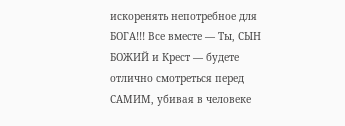искоренять непотребное для БОГА!!! Все вместе — Ты, СЫН БОЖИЙ и Крест — будете отлично смотреться перед САМИМ, убивая в человеке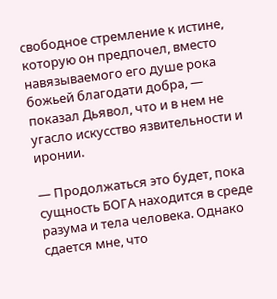свободное стремление к истине, которую он предпочел, вместо навязываемого его душе рока божьей благодати добра, — показал Дьявол, что и в нем не угасло искусство язвительности и иронии.

— Продолжаться это будет, пока сущность БОГА находится в среде разума и тела человека. Однако сдается мне, что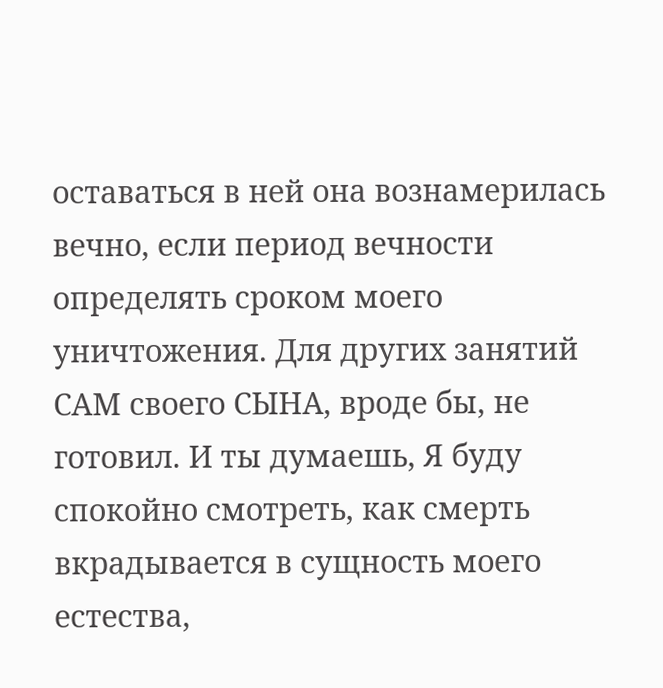оставаться в ней она вознамерилась вечно, если период вечности определять сроком моего уничтожения. Для других занятий САМ своего СЫНА, вроде бы, не готовил. И ты думаешь, Я буду спокойно смотреть, как смерть вкрадывается в сущность моего естества,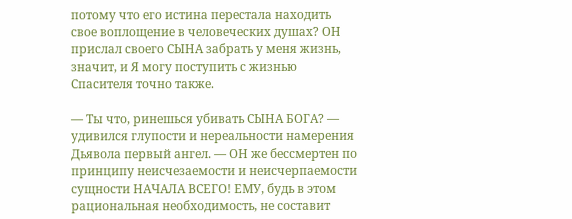потому что его истина перестала находить свое воплощение в человеческих душах? ОН прислал своего СЫНА забрать у меня жизнь, значит, и Я могу поступить с жизнью Спасителя точно также.

— Ты что, ринешься убивать СЫНА БОГА? — удивился глупости и нереальности намерения Дьявола первый ангел. — ОН же бессмертен по принципу неисчезаемости и неисчерпаемости сущности НАЧАЛА ВСЕГО! ЕМУ, будь в этом рациональная необходимость, не составит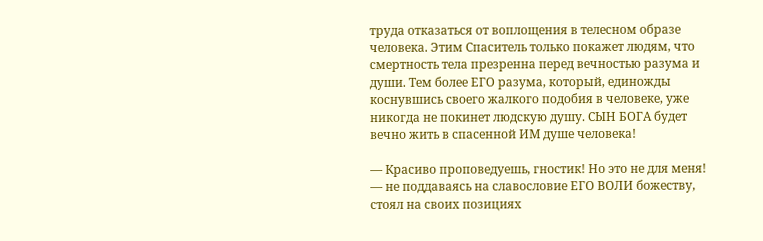труда отказаться от воплощения в телесном образе человека. Этим Спаситель только покажет людям, что смертность тела презренна перед вечностью разума и души. Тем более ЕГО разума, который, единожды коснувшись своего жалкого подобия в человеке, уже никогда не покинет людскую душу. СЫН БОГА будет вечно жить в спасенной ИМ душе человека!

— Красиво проповедуешь, гностик! Но это не для меня! — не поддаваясь на славословие ЕГО ВОЛИ божеству, стоял на своих позициях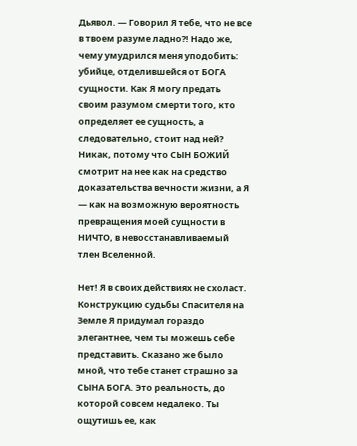Дьявол. — Говорил Я тебе, что не все в твоем разуме ладно?! Надо же, чему умудрился меня уподобить: убийце, отделившейся от БОГА сущности. Как Я могу предать своим разумом смерти того, кто определяет ее сущность, а следовательно, стоит над ней? Никак, потому что СЫН БОЖИЙ смотрит на нее как на средство доказательства вечности жизни, а Я — как на возможную вероятность превращения моей сущности в НИЧТО, в невосстанавливаемый тлен Вселенной.

Нет! Я в своих действиях не схоласт. Конструкцию судьбы Спасителя на Земле Я придумал гораздо элегантнее, чем ты можешь себе представить. Сказано же было мной, что тебе станет страшно за СЫНА БОГА. Это реальность, до которой совсем недалеко. Ты ощутишь ее, как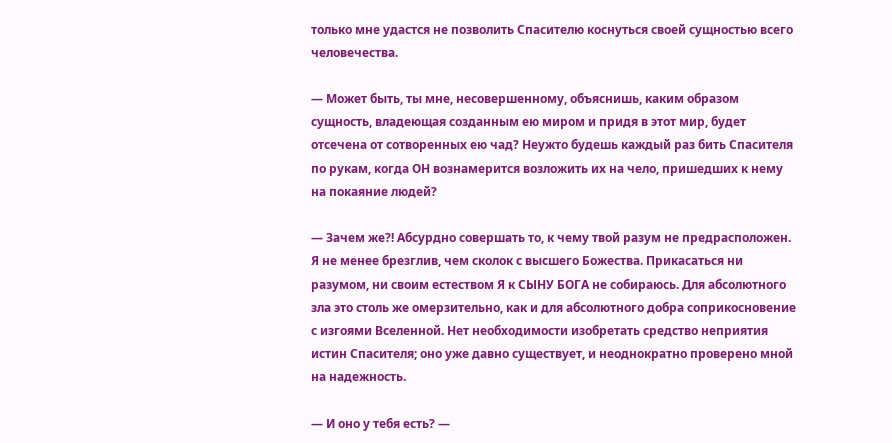только мне удастся не позволить Спасителю коснуться своей сущностью всего человечества.

— Может быть, ты мне, несовершенному, объяснишь, каким образом сущность, владеющая созданным ею миром и придя в этот мир, будет отсечена от сотворенных ею чад? Неужто будешь каждый раз бить Спасителя по рукам, когда ОН вознамерится возложить их на чело, пришедших к нему на покаяние людей?

— Зачем же?! Абсурдно совершать то, к чему твой разум не предрасположен. Я не менее брезглив, чем сколок с высшего Божества. Прикасаться ни разумом, ни своим естеством Я к СЫНУ БОГА не собираюсь. Для абсолютного зла это столь же омерзительно, как и для абсолютного добра соприкосновение с изгоями Вселенной. Нет необходимости изобретать средство неприятия истин Спасителя; оно уже давно существует, и неоднократно проверено мной на надежность.

— И оно у тебя есть? —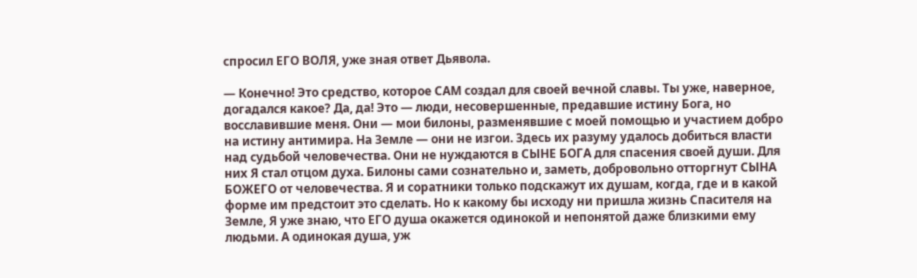спросил ЕГО ВОЛЯ, уже зная ответ Дьявола.

— Конечно! Это средство, которое САМ создал для своей вечной славы. Ты уже, наверное, догадался какое? Да, да! Это — люди, несовершенные, предавшие истину Бога, но восславившие меня. Они — мои билоны, разменявшие с моей помощью и участием добро на истину антимира. На Земле — они не изгои. Здесь их разуму удалось добиться власти над судьбой человечества. Они не нуждаются в СЫНЕ БОГА для спасения своей души. Для них Я стал отцом духа. Билоны сами сознательно и, заметь, добровольно отторгнут СЫНА БОЖЕГО от человечества. Я и соратники только подскажут их душам, когда, где и в какой форме им предстоит это сделать. Но к какому бы исходу ни пришла жизнь Спасителя на Земле, Я уже знаю, что ЕГО душа окажется одинокой и непонятой даже близкими ему людьми. А одинокая душа, уж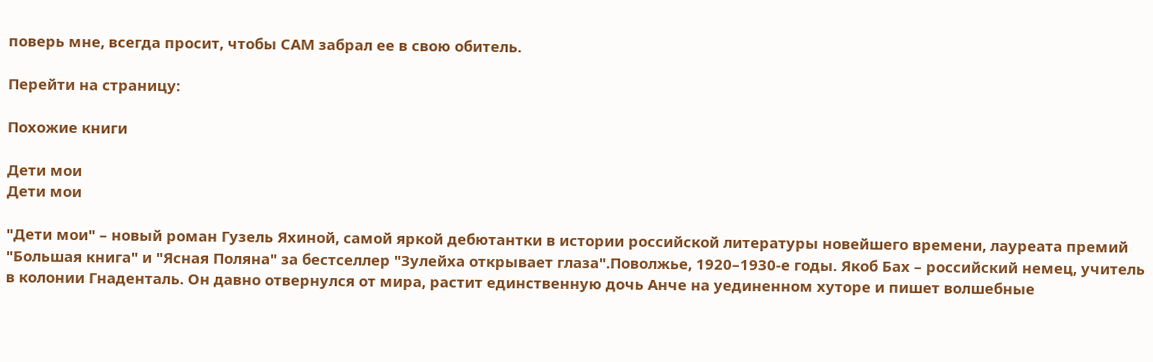поверь мне, всегда просит, чтобы САМ забрал ее в свою обитель.

Перейти на страницу:

Похожие книги

Дети мои
Дети мои

"Дети мои" – новый роман Гузель Яхиной, самой яркой дебютантки в истории российской литературы новейшего времени, лауреата премий "Большая книга" и "Ясная Поляна" за бестселлер "Зулейха открывает глаза".Поволжье, 1920–1930-е годы. Якоб Бах – российский немец, учитель в колонии Гнаденталь. Он давно отвернулся от мира, растит единственную дочь Анче на уединенном хуторе и пишет волшебные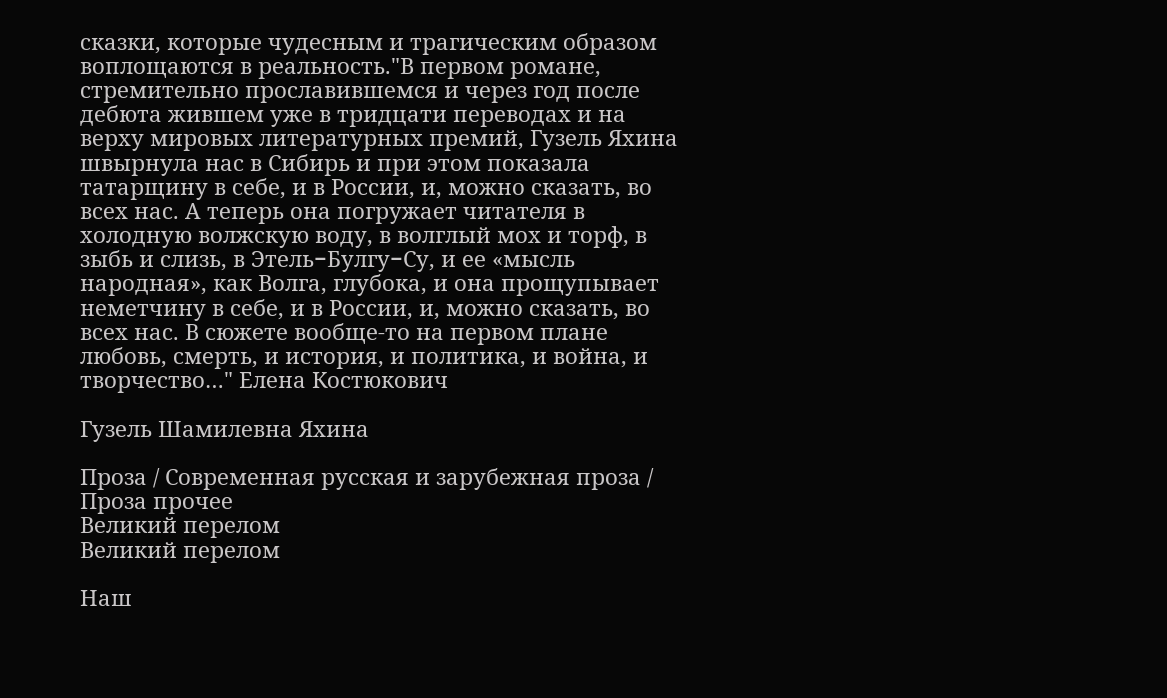сказки, которые чудесным и трагическим образом воплощаются в реальность."В первом романе, стремительно прославившемся и через год после дебюта жившем уже в тридцати переводах и на верху мировых литературных премий, Гузель Яхина швырнула нас в Сибирь и при этом показала татарщину в себе, и в России, и, можно сказать, во всех нас. А теперь она погружает читателя в холодную волжскую воду, в волглый мох и торф, в зыбь и слизь, в Этель−Булгу−Су, и ее «мысль народная», как Волга, глубока, и она прощупывает неметчину в себе, и в России, и, можно сказать, во всех нас. В сюжете вообще-то на первом плане любовь, смерть, и история, и политика, и война, и творчество…" Елена Костюкович

Гузель Шамилевна Яхина

Проза / Современная русская и зарубежная проза / Проза прочее
Великий перелом
Великий перелом

Наш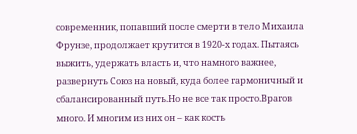современник, попавший после смерти в тело Михаила Фрунзе, продолжает крутится в 1920-х годах. Пытаясь выжить, удержать власть и, что намного важнее, развернуть Союз на новый, куда более гармоничный и сбалансированный путь.Но не все так просто.Врагов много. И многим из них он – как кость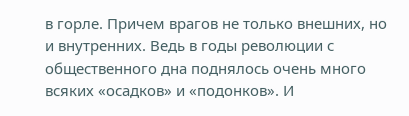в горле. Причем врагов не только внешних, но и внутренних. Ведь в годы революции с общественного дна поднялось очень много всяких «осадков» и «подонков». И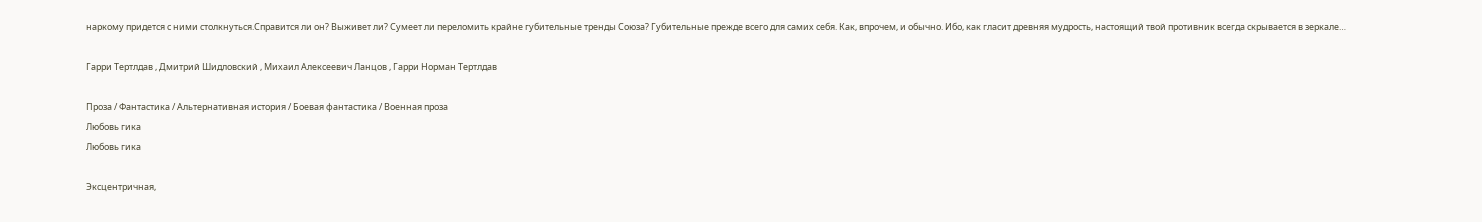наркому придется с ними столкнуться.Справится ли он? Выживет ли? Сумеет ли переломить крайне губительные тренды Союза? Губительные прежде всего для самих себя. Как, впрочем, и обычно. Ибо, как гласит древняя мудрость, настоящий твой противник всегда скрывается в зеркале…

Гарри Тертлдав , Дмитрий Шидловский , Михаил Алексеевич Ланцов , Гарри Норман Тертлдав

Проза / Фантастика / Альтернативная история / Боевая фантастика / Военная проза
Любовь гика
Любовь гика

Эксцентричная,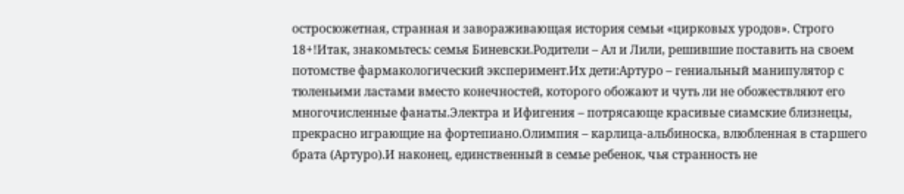остросюжетная, странная и завораживающая история семьи «цирковых уродов». Строго 18+!Итак, знакомьтесь: семья Биневски.Родители – Ал и Лили, решившие поставить на своем потомстве фармакологический эксперимент.Их дети:Артуро – гениальный манипулятор с тюленьими ластами вместо конечностей, которого обожают и чуть ли не обожествляют его многочисленные фанаты.Электра и Ифигения – потрясающе красивые сиамские близнецы, прекрасно играющие на фортепиано.Олимпия – карлица-альбиноска, влюбленная в старшего брата (Артуро).И наконец, единственный в семье ребенок, чья странность не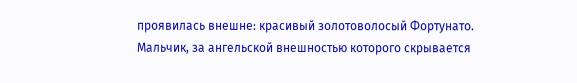проявилась внешне: красивый золотоволосый Фортунато. Мальчик, за ангельской внешностью которого скрывается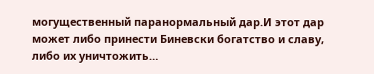могущественный паранормальный дар.И этот дар может либо принести Биневски богатство и славу, либо их уничтожить…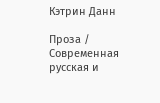Кэтрин Данн

Проза / Современная русская и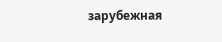зарубежная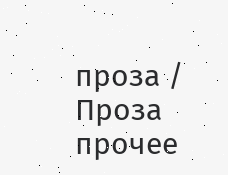проза / Проза прочее